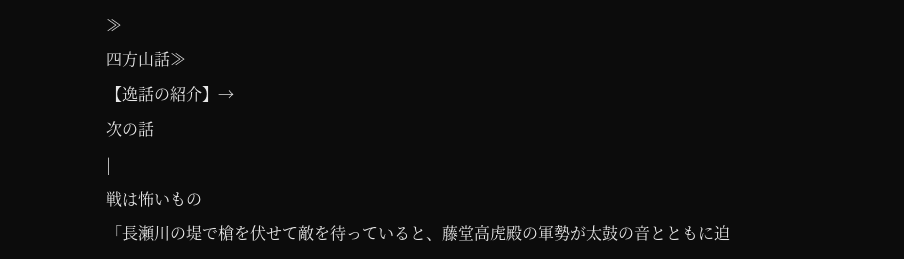≫
四方山話≫
【逸話の紹介】→
次の話
|
戦は怖いもの
「長瀬川の堤で槍を伏せて敵を待っていると、藤堂高虎殿の軍勢が太鼓の音とともに迫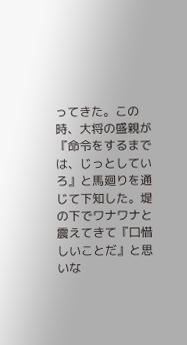ってきた。この時、大将の盛親が『命令をするまでは、じっとしていろ』と馬廻りを通じて下知した。堤の下でワナワナと震えてきて『口惜しいことだ』と思いな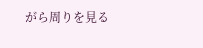がら周りを見る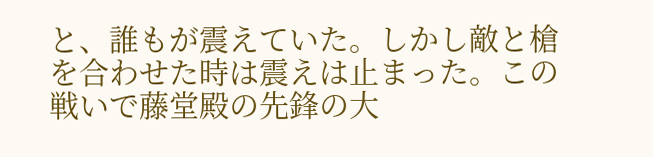と、誰もが震えていた。しかし敵と槍を合わせた時は震えは止まった。この戦いで藤堂殿の先鋒の大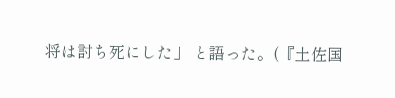将は討ち死にした」 と語った。(『土佐国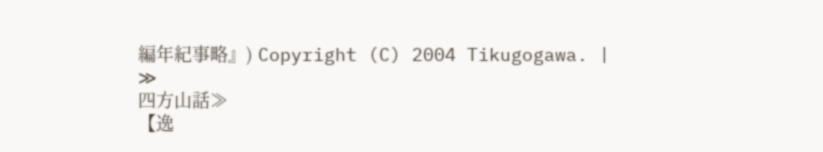編年紀事略』) Copyright (C) 2004 Tikugogawa. |
≫
四方山話≫
【逸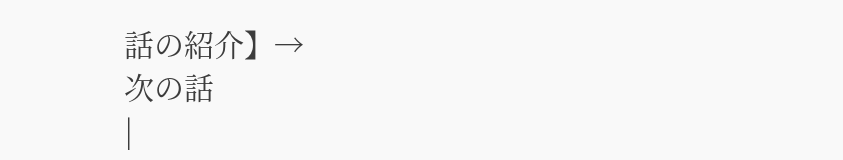話の紹介】→
次の話
|